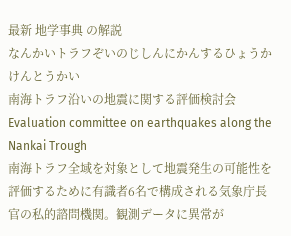最新 地学事典 の解説
なんかいトラフぞいのじしんにかんするひょうかけんとうかい
南海トラフ沿いの地震に関する評価検討会
Evaluation committee on earthquakes along the Nankai Trough
南海トラフ全域を対象として地震発生の可能性を評価するために有識者6名で構成される気象庁長官の私的諮問機関。観測データに異常が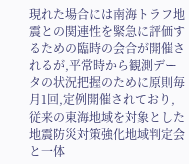現れた場合には南海トラフ地震との関連性を緊急に評価するための臨時の会合が開催されるが,平常時から観測データの状況把握のために原則毎月1回,定例開催されており,従来の東海地域を対象とした地震防災対策強化地域判定会と一体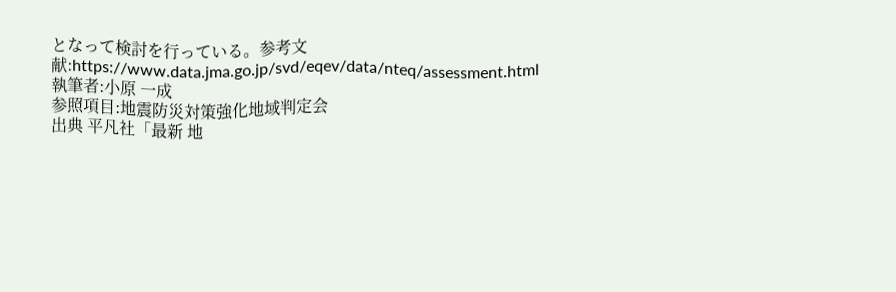となって検討を行っている。参考文献:https://www.data.jma.go.jp/svd/eqev/data/nteq/assessment.html
執筆者:小原 一成
参照項目:地震防災対策強化地域判定会
出典 平凡社「最新 地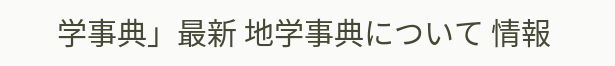学事典」最新 地学事典について 情報